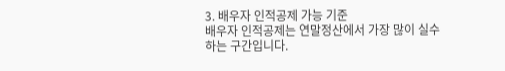3. 배우자 인적공제 가능 기준
배우자 인적공제는 연말정산에서 가장 많이 실수하는 구간입니다.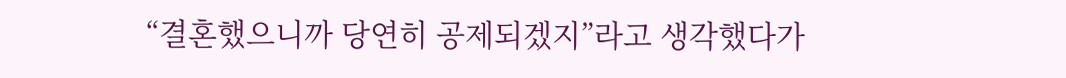“결혼했으니까 당연히 공제되겠지”라고 생각했다가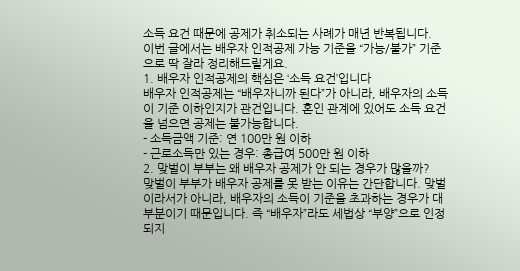소득 요건 때문에 공제가 취소되는 사례가 매년 반복됩니다.
이번 글에서는 배우자 인적공제 가능 기준을 “가능/불가” 기준으로 딱 잘라 정리해드릴게요.
1. 배우자 인적공제의 핵심은 ‘소득 요건’입니다
배우자 인적공제는 “배우자니까 된다”가 아니라, 배우자의 소득이 기준 이하인지가 관건입니다. 혼인 관계에 있어도 소득 요건을 넘으면 공제는 불가능합니다.
- 소득금액 기준: 연 100만 원 이하
- 근로소득만 있는 경우: 총급여 500만 원 이하
2. 맞벌이 부부는 왜 배우자 공제가 안 되는 경우가 많을까?
맞벌이 부부가 배우자 공제를 못 받는 이유는 간단합니다. 맞벌이라서가 아니라, 배우자의 소득이 기준을 초과하는 경우가 대부분이기 때문입니다. 즉 “배우자”라도 세법상 “부양”으로 인정되지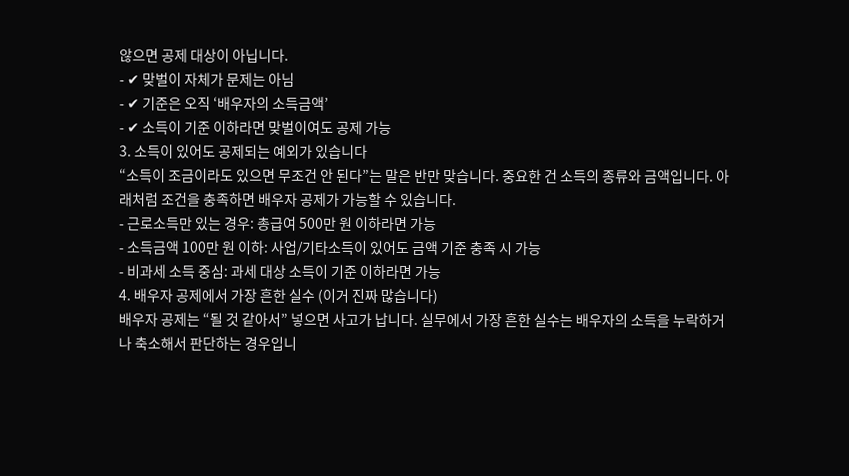않으면 공제 대상이 아닙니다.
- ✔ 맞벌이 자체가 문제는 아님
- ✔ 기준은 오직 ‘배우자의 소득금액’
- ✔ 소득이 기준 이하라면 맞벌이여도 공제 가능
3. 소득이 있어도 공제되는 예외가 있습니다
“소득이 조금이라도 있으면 무조건 안 된다”는 말은 반만 맞습니다. 중요한 건 소득의 종류와 금액입니다. 아래처럼 조건을 충족하면 배우자 공제가 가능할 수 있습니다.
- 근로소득만 있는 경우: 총급여 500만 원 이하라면 가능
- 소득금액 100만 원 이하: 사업/기타소득이 있어도 금액 기준 충족 시 가능
- 비과세 소득 중심: 과세 대상 소득이 기준 이하라면 가능
4. 배우자 공제에서 가장 흔한 실수 (이거 진짜 많습니다)
배우자 공제는 “될 것 같아서” 넣으면 사고가 납니다. 실무에서 가장 흔한 실수는 배우자의 소득을 누락하거나 축소해서 판단하는 경우입니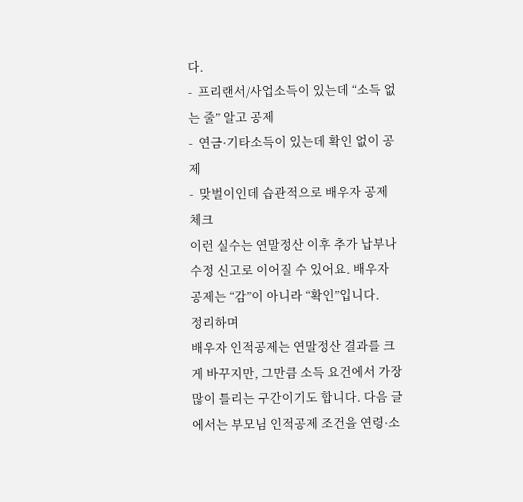다.
-  프리랜서/사업소득이 있는데 “소득 없는 줄” 알고 공제
-  연금·기타소득이 있는데 확인 없이 공제
-  맞벌이인데 습관적으로 배우자 공제 체크
이런 실수는 연말정산 이후 추가 납부나 수정 신고로 이어질 수 있어요. 배우자 공제는 “감”이 아니라 “확인”입니다.
정리하며
배우자 인적공제는 연말정산 결과를 크게 바꾸지만, 그만큼 소득 요건에서 가장 많이 틀리는 구간이기도 합니다. 다음 글에서는 부모님 인적공제 조건을 연령·소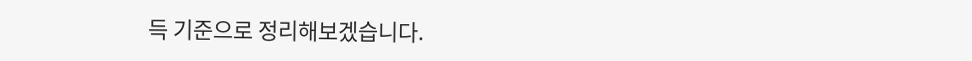득 기준으로 정리해보겠습니다.